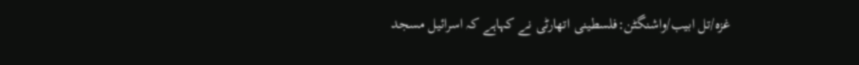غزہ/تل ابیب/واشنگٹن:فلسطینی اتھارٹی نے کہاہے کہ اسرائیل مسجد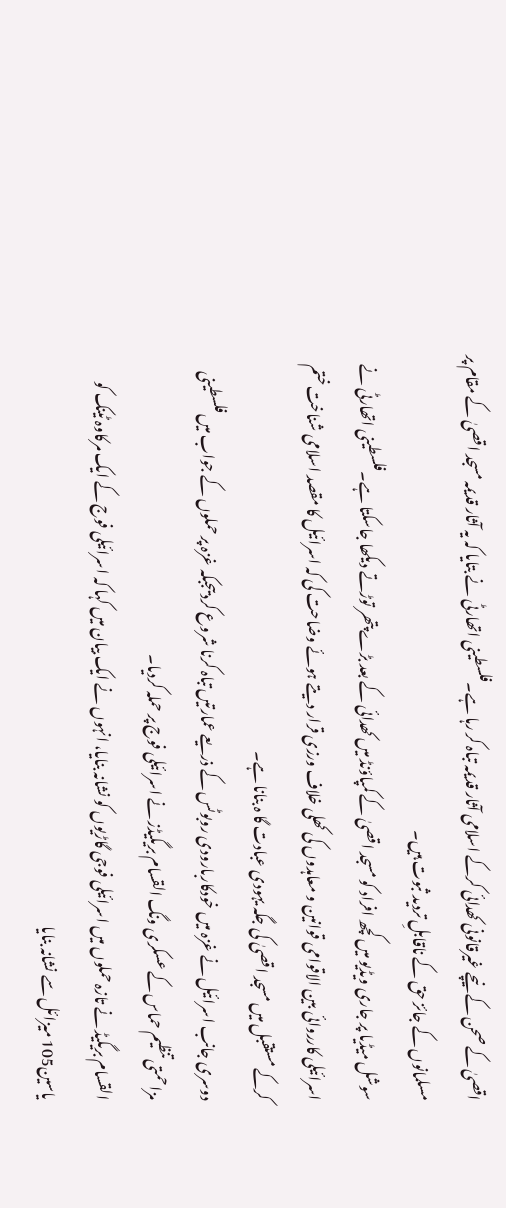اقصیٰ کے صحن کے نیچے غیرقانونی کھدائی کرکے اسلامی آثار قدیمہ تباہ کر رہا ہے۔فلسطینی اتھارٹی نے بتایا کہ یہ آثار قدیمہ مسجد اقصیٰ کے مقام پر مسلمانوں کے جائز حق کے ناقابلِ تردید ثبوت ہیں۔
سوشل میڈیا پر جاری ویڈیو میں کچھ افراد کو مسجد اقصیٰ کے کمپاؤنڈ میں کھدائی کے بعد بڑے پتھر توڑتے دیکھا جاسکتا ہے۔فلسطینی اتھارٹی نے اسرائیلی کارروائی بین الاقوامی قوانین و معاہدوں کی کھلی خلاف ورزی قرار دیتے ہوئے وضاحت کی کہ اسرائیل کا مقصد اسلامی شناخت ختم کرکے مستقبل میں مسجد اقصیٰ کی جگہ یہودی عبادت گا ہ بنانا ہے۔
دوسری جانب اسرائیل نے غزہ میں خودکاربارودی روبوٹس کے ذریعے عمارتیں تباہ کرنا شروع کردیںجبکہ غزہ پر حملوں کے جواب میں فلسطینی مزاحمتی تنظیم حماس کے عسکری ونگ القسام بریگیڈز نے اسرائیلی فوج پر حملہ کردیا۔
القسام بریگیڈ نے تازہ حملوں میں اسرائیلی فوجی گاڑیوں کو نشانہ بنایا، انہوں نے ایک بیان میں کہا کہ اسرائیلی فوج کے ایک مرکاوہ ٹینک کو یاسین105 میزائل سے نشانہ بنایا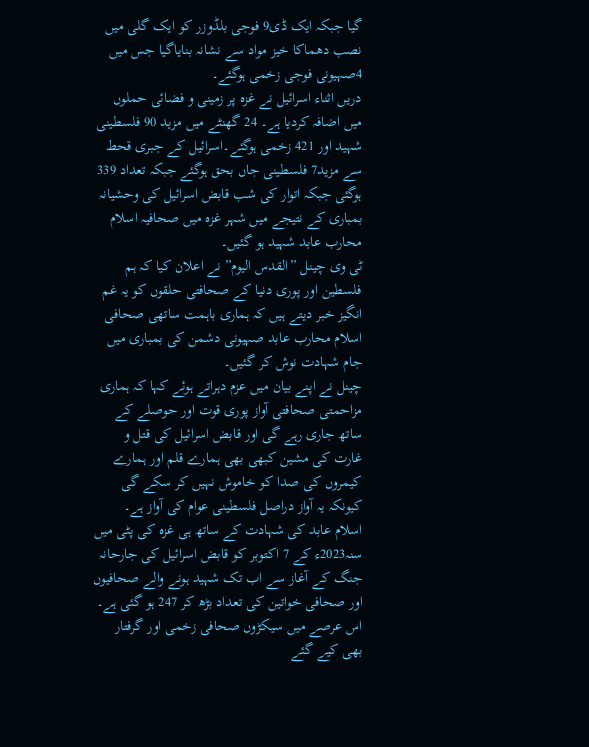گیا جبکہ ایک ڈی9 فوجی بلڈوزر کو ایک گلی میں نصب دھماکا خیز مواد سے نشانہ بنایاگیا جس میں 4صہیونی فوجی زخمی ہوگئے۔
دریں اثناء اسرائیل نے غزہ پر زمینی و فضائی حملوں میں اضافہ کردیا ہے۔ 24 گھنٹے میں مزید 90 فلسطینی شہید اور 421 زخمی ہوگئے۔اسرائیل کے جبری قحط سے مزید7 فلسطینی جاں بحق ہوگئے جبکہ تعداد 339 ہوگئی جبکہ اتوار کی شب قابض اسرائیل کی وحشیانہ بمباری کے نتیجے میں شہر غزہ میں صحافیہ اسلام محارب عابد شہید ہو گئیں۔
ٹی وی چینل ”القدس الیوم” نے اعلان کیا کہ ہم فلسطین اور پوری دنیا کے صحافتی حلقوں کو یہ غم انگیز خبر دیتے ہیں کہ ہماری باہمت ساتھی صحافی اسلام محارب عابد صہیونی دشمن کی بمباری میں جام شہادت نوش کر گئیں۔
چینل نے اپنے بیان میں عزم دہراتے ہوئے کہا کہ ہماری مزاحمتی صحافتی آواز پوری قوت اور حوصلے کے ساتھ جاری رہے گی اور قابض اسرائیل کی قتل و غارت کی مشین کبھی بھی ہمارے قلم اور ہمارے کیمروں کی صدا کو خاموش نہیں کر سکے گی کیونکہ یہ آواز دراصل فلسطینی عوام کی آواز ہے۔
اسلام عابد کی شہادت کے ساتھ ہی غزہ کی پٹی میں سنہ2023ء کے 7 اکتوبر کو قابض اسرائیل کی جارحانہ جنگ کے آغاز سے اب تک شہید ہونے والے صحافیوں اور صحافی خواتین کی تعداد بڑھ کر 247 ہو گئی ہے۔ اس عرصے میں سیکڑوں صحافی زخمی اور گرفتار بھی کیے گئے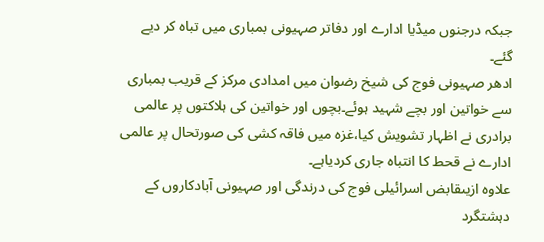جبکہ درجنوں میڈیا ادارے اور دفاتر صہیونی بمباری میں تباہ کر دیے گئے۔
ادھر صہیونی فوج کی شیخ رضوان میں امدادی مرکز کے قریب بمباری سے خواتین اور بچے شہید ہوئے۔بچوں اور خواتین کی ہلاکتوں پر عالمی برادری نے اظہار تشویش کیا،غزہ میں فاقہ کشی کی صورتحال پر عالمی ادارے نے قحط کا انتباہ جاری کردیاہے۔
علاوہ ازیںقابض اسرائیلی فوج کی درندگی اور صہیونی آبادکاروں کے دہشتگرد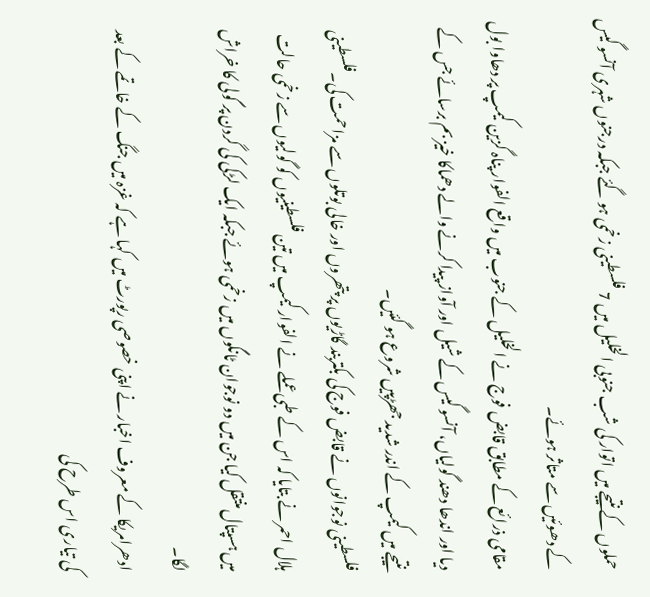حملوں کے نتیجے میں اتوار کی شب جنوبی الخلیل میں 7 فلسطینی زخمی ہو گئے جبکہ درجنوں شہری آنسو گیس کے دھوئیں سے متاثر ہوئے۔
مقامی ذرائع کے مطابق قابض فوج نے الخلیل کے جنوب میں واقع الفوار پناہ گزین کیمپ پر دھاوا بول دیا اور اندھا دھند گولیاں، آنسو گیس کے شیل اور آواز پیدا کرنے والے دھماکا خیز بم برسائے جس کے نتیجے میں کیمپ کے اندر شدید جھڑپیں شروع ہو گئیں۔
فلسطینی نوجوانوں نے قابض فوج کی بکتربند گاڑیوں پر پتھروں اور خالی بوتلوں سے مزاحمت کی۔فلسطینی ہلال احمر نے بتایا کہ اس کے طبی عملے نے الفوار کیمپ میں تین فلسطینیوں کو گولیوں سے زخمی حالت میں ہسپتال منتقل کیا جن میں دو نوجوان ٹانگوں میں زخمی ہوئے جبکہ ایک لڑکی کی گردن پر گولی کا خراش لگا۔
ادھرامریکا کے معروف اخبار نے اپنی خصوصی رپورٹ میں کہا ہے کہ غزہ میں جنگ کے خاتمے کے بعد کی تیاری اس طرح کی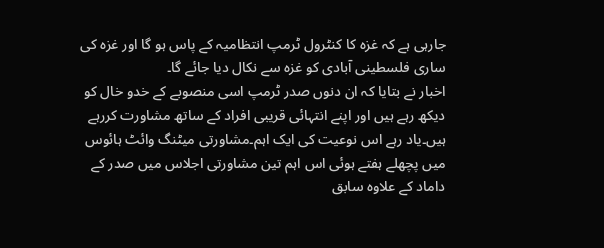جارہی ہے کہ غزہ کا کنٹرول ٹرمپ انتظامیہ کے پاس ہو گا اور غزہ کی ساری فلسطینی آبادی کو غزہ سے نکال دیا جائے گا۔
اخبار نے بتایا کہ ان دنوں صدر ٹرمپ اسی منصوبے کے خدو خال کو دیکھ رہے ہیں اور اپنے انتہائی قریبی افراد کے ساتھ مشاورت کررہے ہیں۔یاد رہے اس نوعیت کی ایک اہم۔مشاورتی میٹنگ وائٹ ہائوس میں پچھلے ہفتے ہوئی اس اہم تین مشاورتی اجلاس میں صدر کے داماد کے علاوہ سابق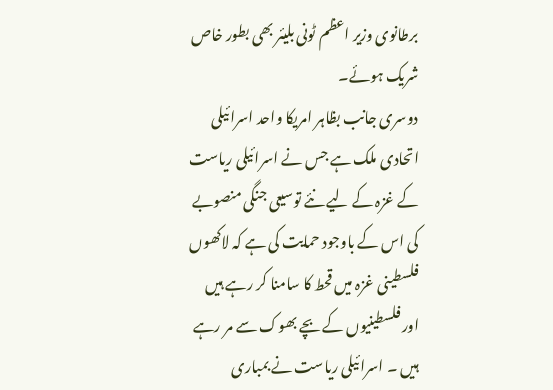برطانوی وزیر اعظم ٹونی بلیئر بھی بطور خاص شریک ہوئے۔
دوسری جانب بظاہر امریکا واحد اسرائیلی اتحادی ملک ہے جس نے اسرائیلی ریاست کے غزہ کے لیے نئے توسیعی جنگی منصوبے کی اس کے باوجود حمایت کی ہے کہ لاکھوں فلسطینی غزہ میں قحط کا سامنا کر رہے ہیں اور فلسطینیوں کے بچے بھوک سے مر رہے ہیں ۔ اسرائیلی ریاست نے بمباری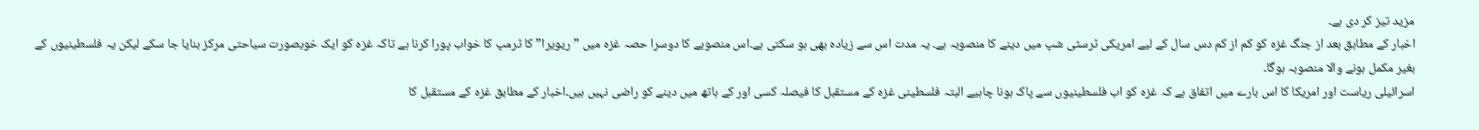مزید تیز کر دی ہے۔
اخبار کے مطابق بعد از جنگ غزہ کو کم از کم دس سال کے لیے امریکی ٹرسٹی شپ میں دینے کا منصوبہ ہے۔ یہ مدت اس سے زیادہ بھی ہو سکتی ہے۔اس منصوبے کا دوسرا حصہ غزہ میں ”ریویرا” کا ٹرمپ کا خواب پورا کرنا ہے تاکہ غزہ کو ایک خوبصورت سیاحتی مرکز بنایا جا سکے لیکن یہ فلسطینیوں کے بغیر مکمل ہونے والا منصوبہ ہوگا۔
اسرائیلی ریاست اور امریکا کا اس بارے میں اتفاق ہے کہ غزہ کو اب فلسطینیوں سے پاک ہونا چاہیے البتہ فلسطینی غزہ کے مستقبل کا فیصلہ کسی اور کے ہاتھ میں دینے کو راضی نہیں ہیں۔اخبار کے مطابق غزہ کے مستقبل کا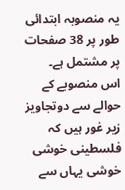یہ منصوبہ ابتدائی طور پر 38 صفحات پر مشتمل ہے۔
اس منصوبے کے حوالے سے دوتجاویز زیر غور ہیں کہ فلسطینی خوشی خوشی یہاں سے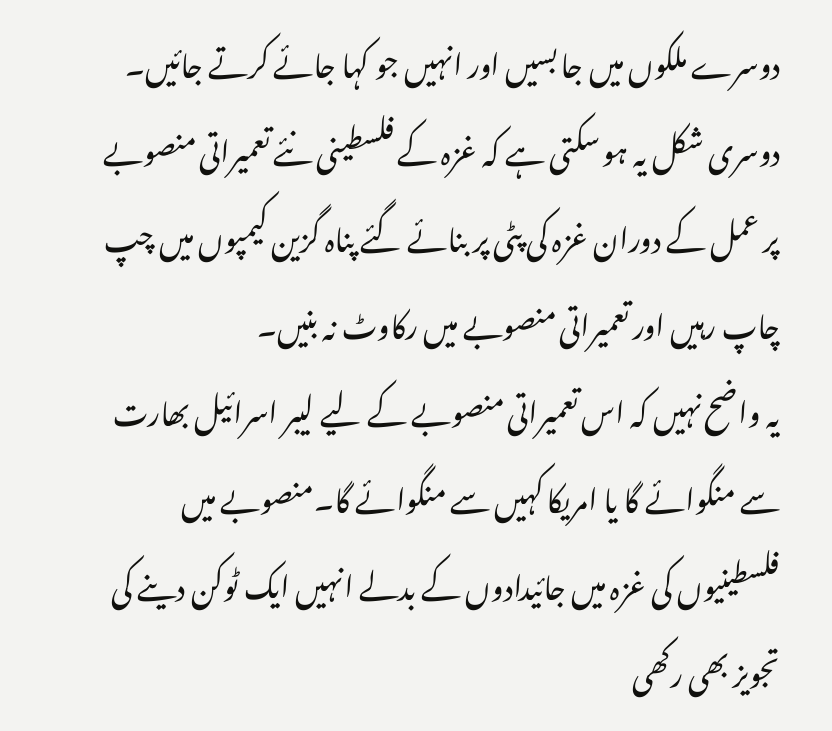دوسرے ملکوں میں جا بسیں اور انہیں جو کہا جائے کرتے جائیں۔ دوسری شکل یہ ہو سکتی ہے کہ غزہ کے فلسطینی نئے تعمیراتی منصوبے پر عمل کے دوران غزہ کی پٹی پر بنائے گئے پناہ گزین کیمپوں میں چپ چاپ رہیں اور تعمیراتی منصوبے میں رکاوٹ نہ بنیں۔
یہ واضح نہیں کہ اس تعمیراتی منصوبے کے لیے لیبر اسرائیل بھارت سے منگوائے گا یا امریکا کہیں سے منگوائے گا۔منصوبے میں فلسطینیوں کی غزہ میں جائیدادوں کے بدلے انہیں ایک ٹوکن دینے کی تجویز بھی رکھی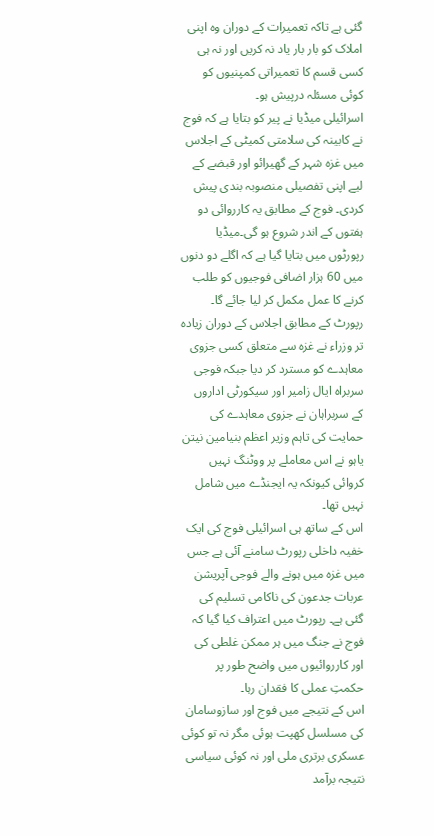گئی ہے تاکہ تعمیرات کے دوران وہ اپنی املاک کو بار بار یاد نہ کریں اور نہ ہی کسی قسم کا تعمیراتی کمپنیوں کو کوئی مسئلہ درپیش ہو۔
اسرائیلی میڈیا نے پیر کو بتایا ہے کہ فوج نے کابینہ کی سلامتی کمیٹی کے اجلاس میں غزہ شہر کے گھیرائو اور قبضے کے لیے اپنی تفصیلی منصوبہ بندی پیش کردی۔ فوج کے مطابق یہ کارروائی دو ہفتوں کے اندر شروع ہو گی۔میڈیا رپورٹوں میں بتایا گیا ہے کہ اگلے دو دنوں میں 60 ہزار اضافی فوجیوں کو طلب کرنے کا عمل مکمل کر لیا جائے گا۔
رپورٹ کے مطابق اجلاس کے دوران زیادہ تر وزراء نے غزہ سے متعلق کسی جزوی معاہدے کو مسترد کر دیا جبکہ فوجی سربراہ ایال زامیر اور سیکورٹی اداروں کے سربراہان نے جزوی معاہدے کی حمایت کی تاہم وزیر اعظم بنیامین نیتن یاہو نے اس معاملے پر ووٹنگ نہیں کروائی کیونکہ یہ ایجنڈے میں شامل نہیں تھا۔
اس کے ساتھ ہی اسرائیلی فوج کی ایک خفیہ داخلی رپورٹ سامنے آئی ہے جس میں غزہ میں ہونے والے فوجی آپریشن عربات جدعون کی ناکامی تسلیم کی گئی ہے۔ رپورٹ میں اعتراف کیا گیا کہ فوج نے جنگ میں ہر ممکن غلطی کی اور کارروائیوں میں واضح طور پر حکمتِ عملی کا فقدان رہا۔
اس کے نتیجے میں فوج اور سازوسامان کی مسلسل کھپت ہوئی مگر نہ تو کوئی عسکری برتری ملی اور نہ کوئی سیاسی نتیجہ برآمد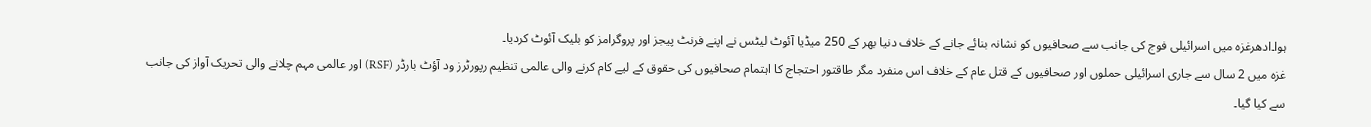ہوا۔ادھرغزہ میں اسرائیلی فوج کی جانب سے صحافیوں کو نشانہ بنائے جانے کے خلاف دنیا بھر کے 250 میڈیا آئوٹ لیٹس نے اپنے فرنٹ پیجز اور پروگرامز کو بلیک آئوٹ کردیا۔
غزہ میں 2 سال سے جاری اسرائیلی حملوں اور صحافیوں کے قتل عام کے خلاف اس منفرد مگر طاقتور احتجاج کا اہتمام صحافیوں کی حقوق کے لیے کام کرنے والی عالمی تنظیم رپورٹرز ود آؤٹ بارڈر (RSF) اور عالمی مہم چلانے والی تحریک آواز کی جانب سے کیا گیا۔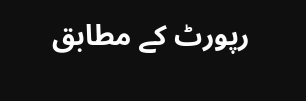رپورٹ کے مطابق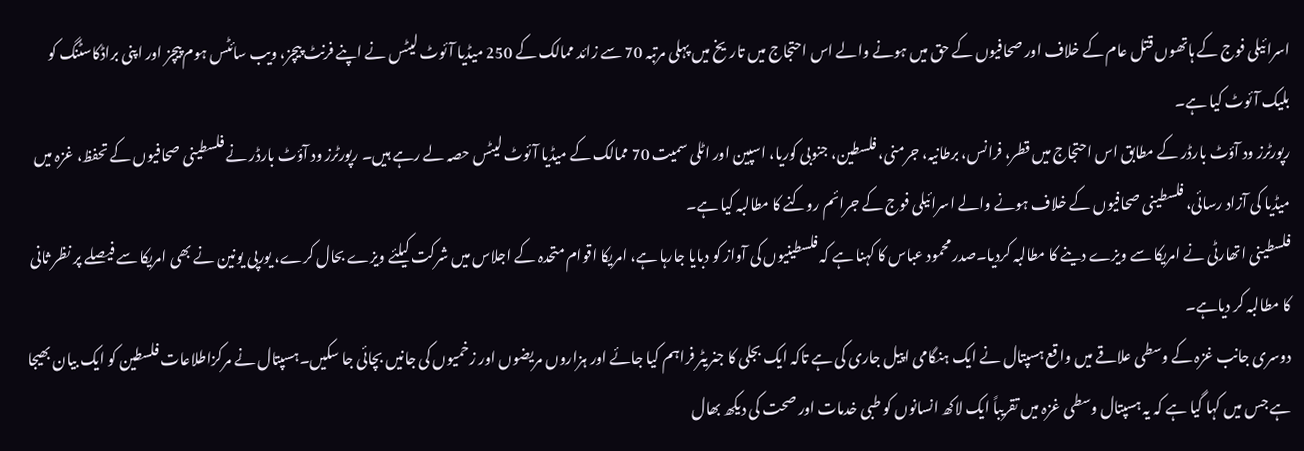اسرائیلی فوج کے ہاتھوں قتل عام کے خلاف اور صحافیوں کے حق میں ہونے والے اس احتجاج میں تاریخ میں پہلی مرتبہ 70 سے زائد ممالک کے 250 میڈیا آئوٹ لیٹس نے اپنے فرنٹ پیچز، ویب سائٹس ہوم پیچز اور اپنی براڈکاسٹنگ کو بلیک آئوٹ کیا ہے۔
رپورٹرز ود آؤٹ بارڈر کے مطابق اس احتجاج میں قطر، فرانس، برطانیہ، جرمنی، فلسطین، جنوبی کوریا، اسپین اور اٹلی سمیت 70 ممالک کے میڈیا آئوٹ لیٹس حصہ لے رہے ہیں۔ رپورٹرز ود آؤٹ بارڈر نے فلسطینی صحافیوں کے تحفظ، غزہ میں میڈیا کی آزاد رسائی، فلسطینی صحافیوں کے خلاف ہونے والے اسرائیلی فوج کے جرائم روکنے کا مطالبہ کیا ہے۔
فلسطینی اتھارٹی نے امریکا سے ویزے دینے کا مطالبہ کردیا۔صدر محمود عباس کا کہنا ہے کہ فلسطینیوں کی آواز کو دبایا جارہا ہے، امریکا اقوام متحدہ کے اجلاس میں شرکت کیلئے ویزے بحال کرے، یورپی یونین نے بھی امریکا سے فیصلے پر نظر ثانی کا مطالبہ کر دیاہے۔
دوسری جانب غزہ کے وسطی علاقے میں واقع ہسپتال نے ایک ہنگامی اپیل جاری کی ہے تاکہ ایک بجلی کا جنریٹر فراہم کیا جائے اور ہزاروں مریضوں اور زخمیوں کی جانیں بچائی جا سکیں۔ہسپتال نے مرکزاطلاعات فلسطین کو ایک بیان بھیجا ہے جس میں کہا گیا ہے کہ یہ ہسپتال وسطی غزہ میں تقریباً ایک لاکھ انسانوں کو طبی خدمات اور صحت کی دیکھ بھال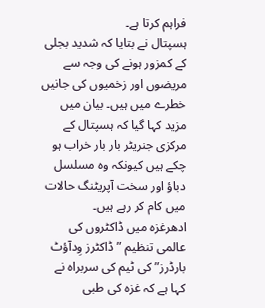فراہم کرتا ہے۔
ہسپتال نے بتایا کہ شدید بجلی کے کمزور ہونے کی وجہ سے مریضوں اور زخمیوں کی جانیں خطرے میں ہیں۔ بیان میں مزید کہا گیا کہ ہسپتال کے مرکزی جنریٹر بار بار خراب ہو چکے ہیں کیونکہ وہ مسلسل دباؤ اور سخت آپریٹنگ حالات میں کام کر رہے ہیں۔
ادھرغزہ میں ڈاکٹروں کی عالمی تنظیم ”ڈاکٹرز وِدآؤٹ بارڈرز” کی ٹیم کی سربراہ نے کہا ہے کہ غزہ کی طبی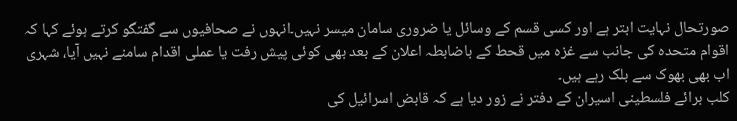صورتحال نہایت ابتر ہے اور کسی قسم کے وسائل یا ضروری سامان میسر نہیں۔انہوں نے صحافیوں سے گفتگو کرتے ہوئے کہا کہ اقوام متحدہ کی جانب سے غزہ میں قحط کے باضابطہ اعلان کے بعد بھی کوئی پیش رفت یا عملی اقدام سامنے نہیں آیا، شہری اب بھی بھوک سے بلک رہے ہیں۔
کلب برائے فلسطینی اسیران کے دفتر نے زور دیا ہے کہ قابض اسرائیل کی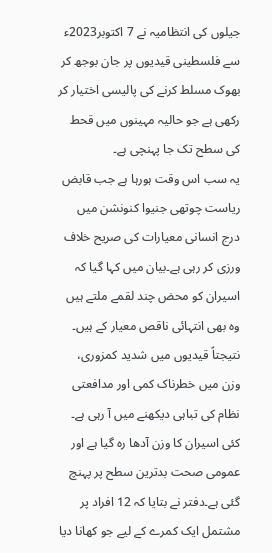جیلوں کی انتظامیہ نے 7 اکتوبر2023ء سے فلسطینی قیدیوں پر جان بوجھ کر بھوک مسلط کرنے کی پالیسی اختیار کر رکھی ہے جو حالیہ مہینوں میں قحط کی سطح تک جا پہنچی ہے۔
یہ سب اس وقت ہورہا ہے جب قابض ریاست چوتھی جنیوا کنونشن میں درج انسانی معیارات کی صریح خلاف ورزی کر رہی ہے۔بیان میں کہا گیا کہ اسیران کو محض چند لقمے ملتے ہیں وہ بھی انتہائی ناقص معیار کے ہیں۔ نتیجتاً قیدیوں میں شدید کمزوری، وزن میں خطرناک کمی اور مدافعتی نظام کی تباہی دیکھنے میں آ رہی ہے۔
کئی اسیران کا وزن آدھا رہ گیا ہے اور عمومی صحت بدترین سطح پر پہنچ گئی ہے۔دفتر نے بتایا کہ 12 افراد پر مشتمل ایک کمرے کے لیے جو کھانا دیا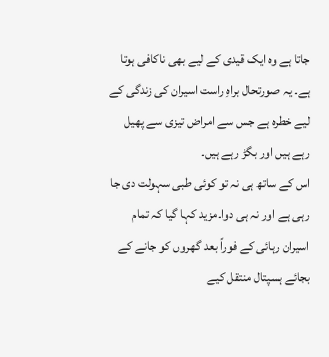جاتا ہے وہ ایک قیدی کے لیے بھی ناکافی ہوتا ہے۔ یہ صورتحال براہِ راست اسیران کی زندگی کے لیے خطرہ ہے جس سے امراض تیزی سے پھیل رہے ہیں اور بگڑ رہے ہیں۔
اس کے ساتھ ہی نہ تو کوئی طبی سہولت دی جا رہی ہے اور نہ ہی دوا۔مزید کہا گیا کہ تمام اسیران رہائی کے فوراً بعد گھروں کو جانے کے بجائے ہسپتال منتقل کیے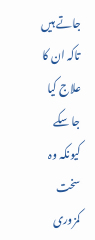جاتے ہیں تاکہ ان کا علاج کیا جا سکے کیونکہ وہ سخت کمزوری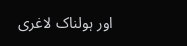اور ہولناک لاغری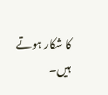کا شکار ہوتے ہیں۔